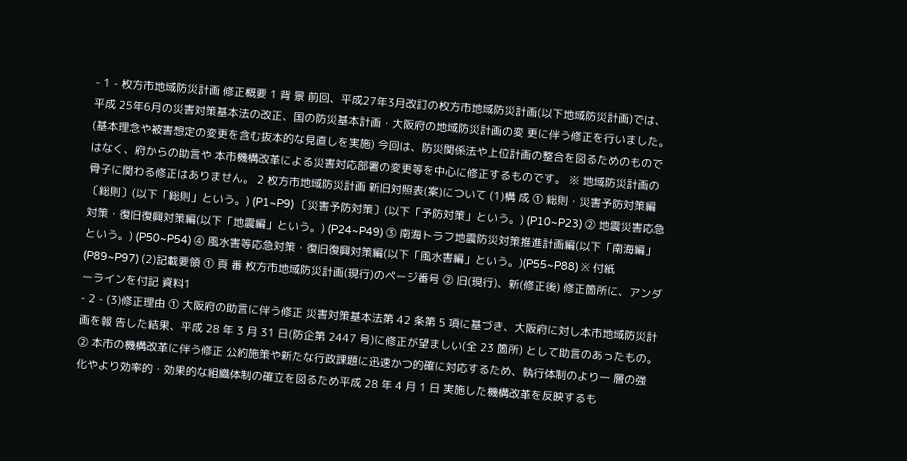- 1 - 枚方市地域防災計画 修正概要 1 背 景 前回、平成27年3月改訂の枚方市地域防災計画(以下地域防災計画)では、平成 25年6月の災害対策基本法の改正、国の防災基本計画・大阪府の地域防災計画の変 更に伴う修正を行いました。 (基本理念や被害想定の変更を含む抜本的な見直しを実施) 今回は、防災関係法や上位計画の整合を図るためのものではなく、府からの助言や 本市機構改革による災害対応部署の変更等を中心に修正するものです。 ※ 地域防災計画の骨子に関わる修正はありません。 2 枚方市地域防災計画 新旧対照表(案)について (1)構 成 ① 総則・災害予防対策編 〔総則〕(以下「総則」という。) (P1~P9) 〔災害予防対策〕(以下「予防対策」という。) (P10~P23) ② 地震災害応急対策・復旧復興対策編(以下「地震編」という。) (P24~P49) ③ 南海トラフ地震防災対策推進計画編(以下「南海編」という。) (P50~P54) ④ 風水害等応急対策・復旧復興対策編(以下「風水害編」という。)(P55~P88) ※ 付紙 (P89~P97) (2)記載要領 ① 頁 番 枚方市地域防災計画(現行)のページ番号 ② 旧(現行)、新(修正後) 修正箇所に、アンダーラインを付記 資料1
- 2 - (3)修正理由 ① 大阪府の助言に伴う修正 災害対策基本法第 42 条第 5 項に基づき、大阪府に対し本市地域防災計画を報 告した結果、平成 28 年 3 月 31 日(防企第 2447 号)に修正が望ましい(全 23 箇所) として助言のあったもの。 ② 本市の機構改革に伴う修正 公約施策や新たな行政課題に迅速かつ的確に対応するため、執行体制のより一 層の強化やより効率的・効果的な組織体制の確立を図るため平成 28 年 4 月 1 日 実施した機構改革を反映するも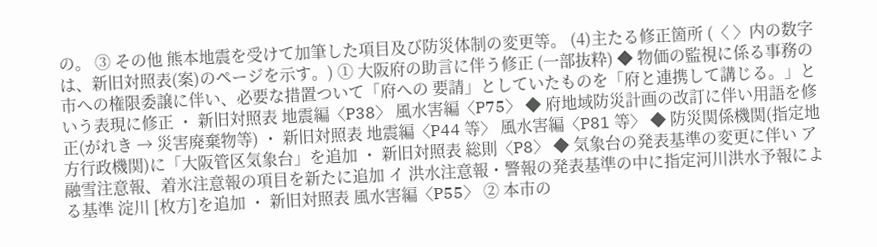の。 ③ その他 熊本地震を受けて加筆した項目及び防災体制の変更等。 (4)主たる修正箇所 (〈 〉内の数字は、新旧対照表(案)のページを示す。) ① 大阪府の助言に伴う修正 (一部抜粋) ◆ 物価の監視に係る事務の市への権限委譲に伴い、必要な措置ついて「府への 要請」としていたものを「府と連携して講じる。」という表現に修正 ・ 新旧対照表 地震編〈P38〉 風水害編〈P75〉 ◆ 府地域防災計画の改訂に伴い用語を修正(がれき → 災害廃棄物等) ・ 新旧対照表 地震編〈P44 等〉 風水害編〈P81 等〉 ◆ 防災関係機関(指定地方行政機関)に「大阪管区気象台」を追加 ・ 新旧対照表 総則〈P8〉 ◆ 気象台の発表基準の変更に伴い ア 融雪注意報、着氷注意報の項目を新たに追加 イ 洪水注意報・警報の発表基準の中に指定河川洪水予報による基準 淀川 [枚方]を追加 ・ 新旧対照表 風水害編〈P55〉 ② 本市の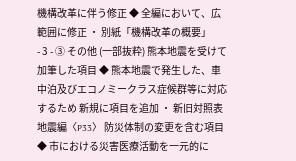機構改革に伴う修正 ◆ 全編において、広範囲に修正 ・ 別紙「機構改革の概要」
- 3 - ③ その他 (一部抜粋) 熊本地震を受けて加筆した項目 ◆ 熊本地震で発生した、車中泊及びエコノミークラス症候群等に対応するため 新規に項目を追加 ・ 新旧対照表 地震編〈P33〉 防災体制の変更を含む項目 ◆ 市における災害医療活動を一元的に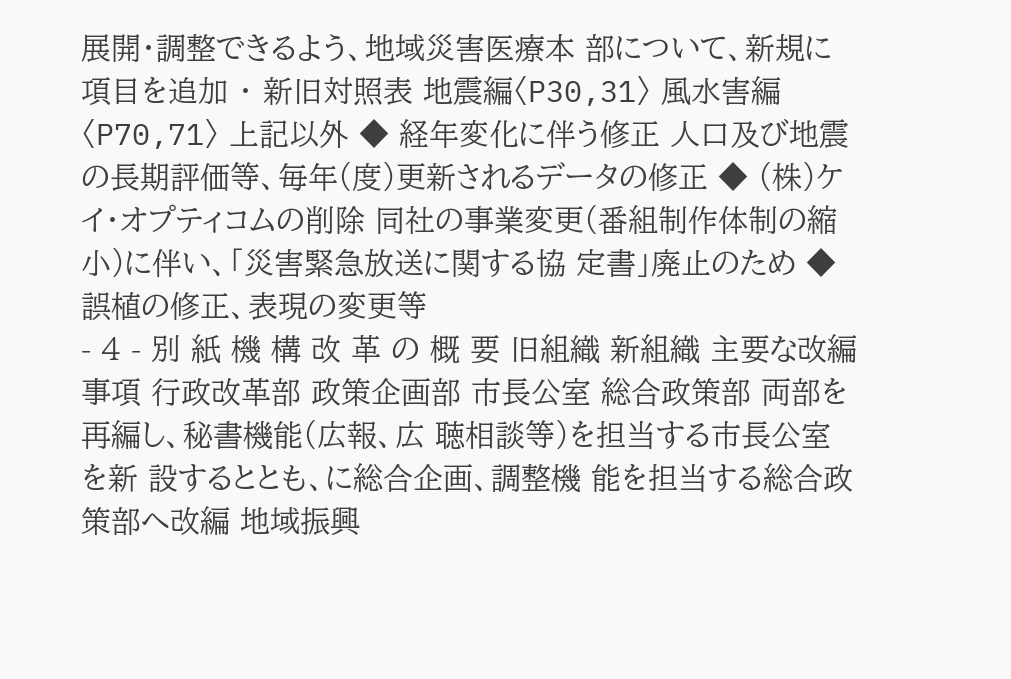展開・調整できるよう、地域災害医療本 部について、新規に項目を追加 ・ 新旧対照表 地震編〈P30,31〉 風水害編〈P70,71〉 上記以外 ◆ 経年変化に伴う修正 人口及び地震の長期評価等、毎年(度)更新されるデータの修正 ◆ (株)ケイ・オプティコムの削除 同社の事業変更(番組制作体制の縮小)に伴い、「災害緊急放送に関する協 定書」廃止のため ◆ 誤植の修正、表現の変更等
- 4 - 別 紙 機 構 改 革 の 概 要 旧組織 新組織 主要な改編事項 行政改革部 政策企画部 市長公室 総合政策部 両部を再編し、秘書機能(広報、広 聴相談等)を担当する市長公室を新 設するととも、に総合企画、調整機 能を担当する総合政策部へ改編 地域振興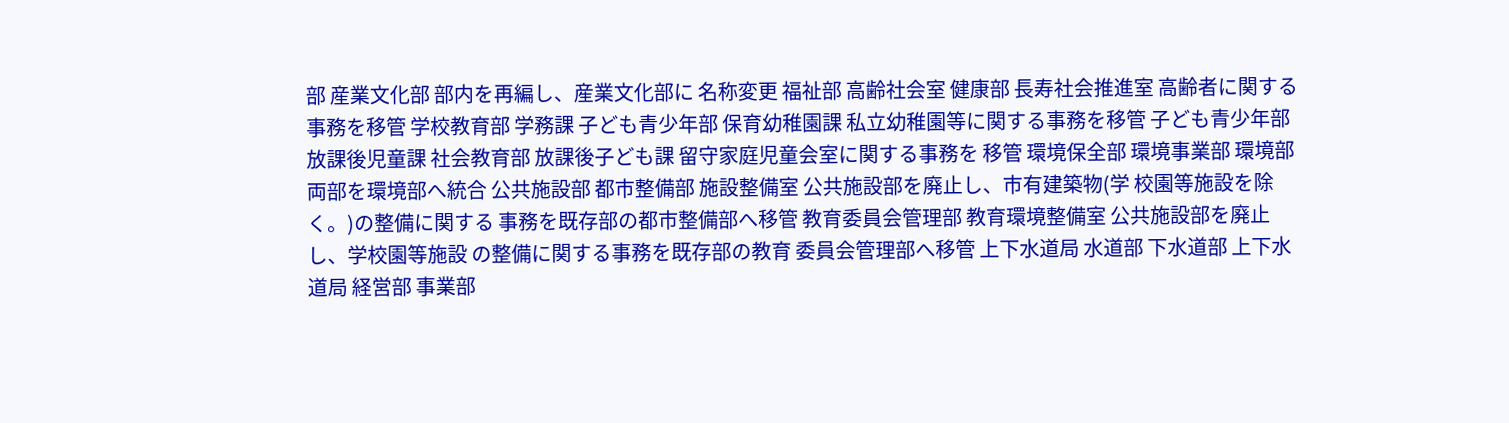部 産業文化部 部内を再編し、産業文化部に 名称変更 福祉部 高齢社会室 健康部 長寿社会推進室 高齢者に関する事務を移管 学校教育部 学務課 子ども青少年部 保育幼稚園課 私立幼稚園等に関する事務を移管 子ども青少年部 放課後児童課 社会教育部 放課後子ども課 留守家庭児童会室に関する事務を 移管 環境保全部 環境事業部 環境部 両部を環境部へ統合 公共施設部 都市整備部 施設整備室 公共施設部を廃止し、市有建築物(学 校園等施設を除く。)の整備に関する 事務を既存部の都市整備部へ移管 教育委員会管理部 教育環境整備室 公共施設部を廃止し、学校園等施設 の整備に関する事務を既存部の教育 委員会管理部へ移管 上下水道局 水道部 下水道部 上下水道局 経営部 事業部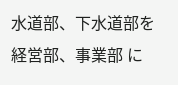水道部、下水道部を経営部、事業部 に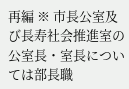再編 ※ 市長公室及び長寿社会推進室の公室長・室長については部長職